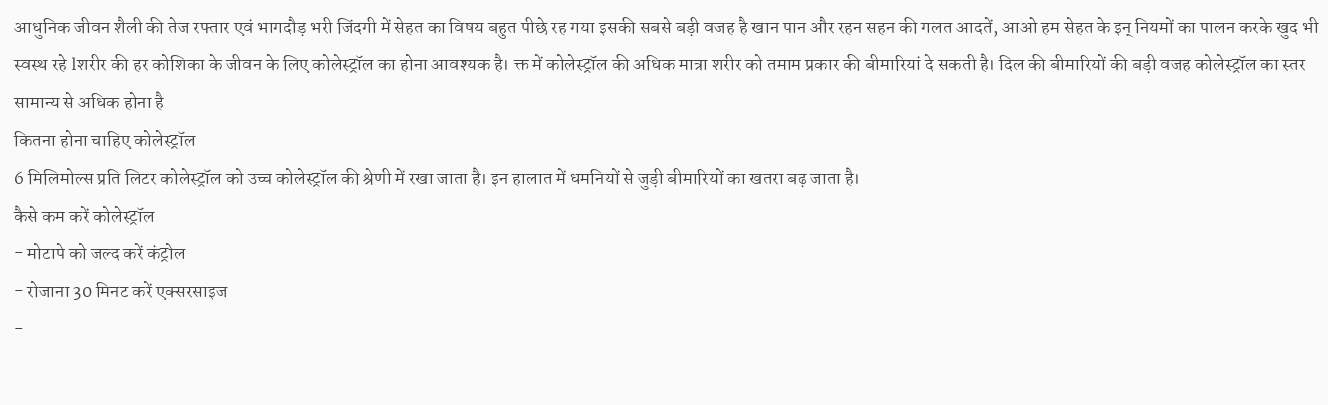आधुनिक जीवन शैली की तेज रफ्तार एवं भागदौड़ भरी जिंदगी में सेहत का विषय बहुत पीछे रह गया इसकी सबसे बड़ी वजह है खान पान और रहन सहन की गलत आदतें, आओ हम सेहत के इन् नियमों का पालन करके खुद भी स्वस्थ रहे lशरीर की हर कोशिका के जीवन के लिए कोलेस्ट्रॉल का होना आवश्यक है। क्त में कोलेस्ट्रॉल की अधिक मात्रा शरीर को तमाम प्रकार की बीमारियां दे सकती है। दिल की बीमारियों की बड़ी वजह कोलेस्ट्रॉल का स्तर सामान्य से अधिक होना है
कितना होना चाहिए कोलेस्ट्रॉल
6 मिलिमोल्स प्रति लिटर कोलेस्ट्रॉल को उच्च कोलेस्ट्रॉल की श्रेणी में रखा जाता है। इन हालात में धमनियों से जुड़ी बीमारियों का खतरा बढ़ जाता है।
कैसे कम करें कोलेस्ट्रॉल
- मोटापे को जल्द करें कंट्रोल
- रोजाना 30 मिनट करें एक्सरसाइज
-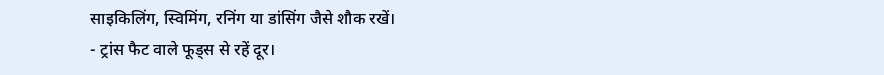साइकिलिंग, स्विमिंग, रनिंग या डांसिंग जैसे शौक रखें।
- ट्रांस फैट वाले फूड्स से रहें दूर।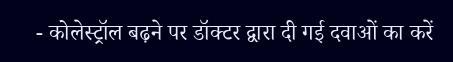- कोलेस्ट्रॉल बढ़ने पर डॉक्टर द्वारा दी गई दवाओं का करें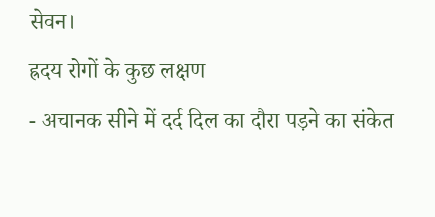सेवन।
ह्रदय रोगों के कुछ लक्षण
- अचानक सीने में दर्द दिल का दौरा पड़ने का संकेत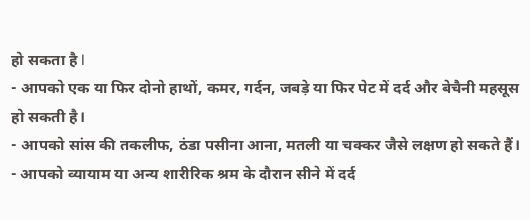हो सकता है I
- आपको एक या फिर दोनो हाथों, कमर, गर्दन, जबड़े या फिर पेट में दर्द और बेचैनी महसूस हो सकती है।
- आपको सांस की तकलीफ, ठंडा पसीना आना, मतली या चक्कर जैसे लक्षण हो सकते हैं।
- आपको व्यायाम या अन्य शारीरिक श्रम के दौरान सीने में दर्द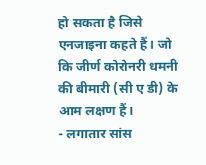हो सकता है जिसे एनजाइना कहते हैं। जो कि जीर्ण कोरोनरी धमनी की बीमारी (सी ए डी) के आम लक्षण हैं।
- लगातार सांस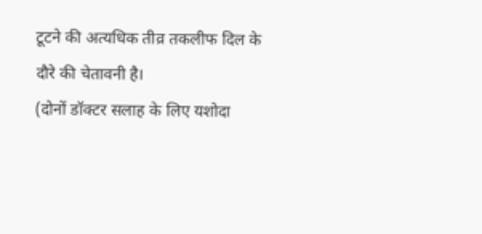टूटने की अत्यधिक तीव्र तकलीफ दिल के दौरे की चेतावनी है।
(दोनों डॉक्टर सलाह के लिए यशोदा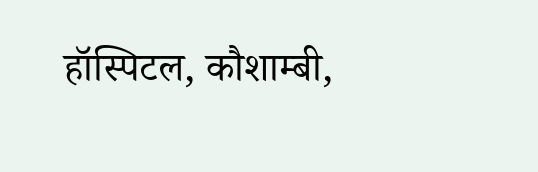हॉस्पिटल, कौशाम्बी,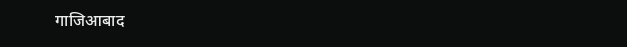गाजिआबाद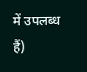में उपलब्ध हैं)